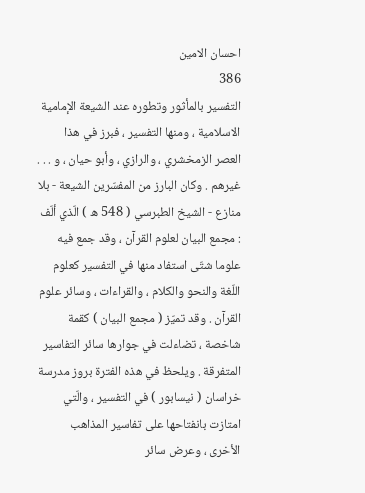احسان الامين
386
التفسير بالمأثور وتطوره عند الشيعة الإمامية
الاسلامية ، ومنها التفسير ، فبرز في هذا العصر الزمخشري ، والرازي ، وأبو حيان ، و . . . غيرهم . وكان البارز من المفسّرين الشيعة - بلا منازع - الشيخ الطبرسي ( 548 ه ) الّذي ألّف : مجمع البيان لعلوم القرآن ، وقد جمع فيه علوما شتّى استفاد منها في التفسير كعلوم اللّغة والنحو والكلام ، والقراءات ، وسائر علوم القرآن . وقد تميّز ( مجمع البيان ) كقمة شاخصة ، تضاءلت في جوارها سائر التفاسير المتفرقة . ويلحظ في هذه الفترة بروز مدرسة خراسان ( نيسابور ) في التفسير ، والّتي امتازت بانفتاحها على تفاسير المذاهب الأخرى ، وعرض سائر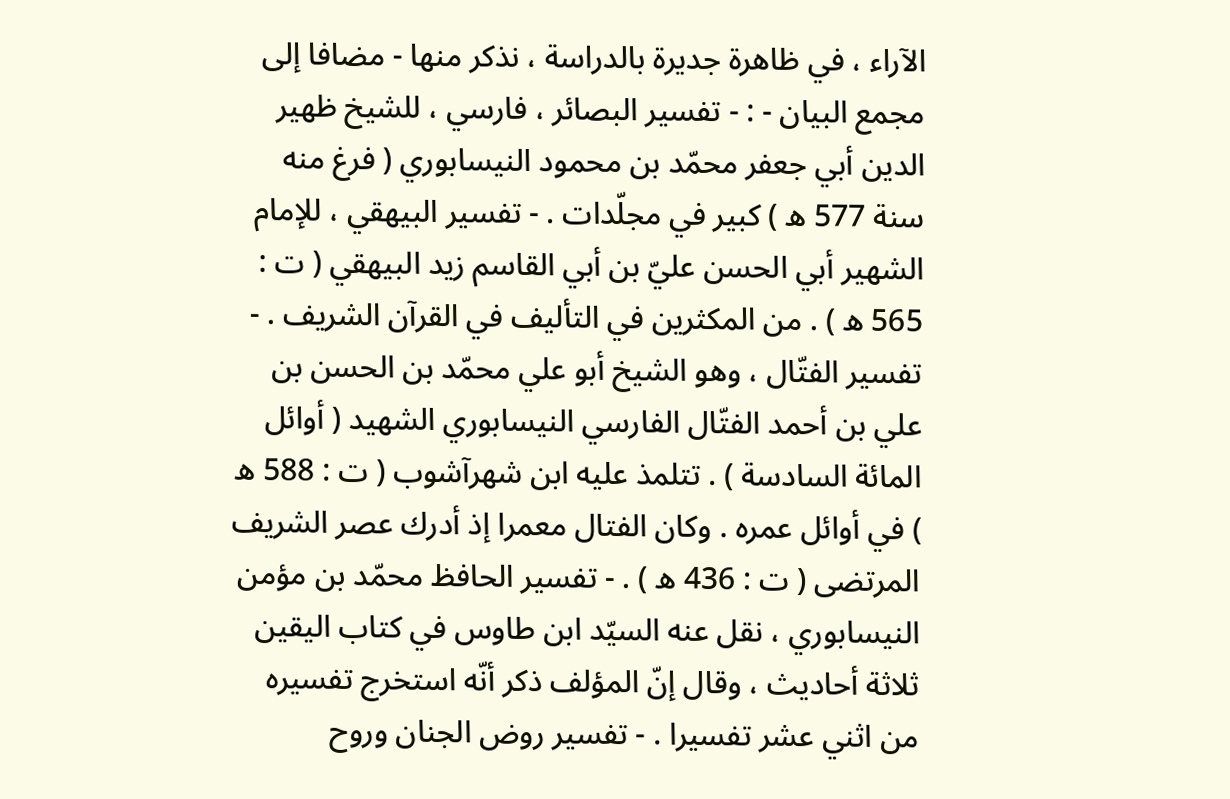الآراء ، في ظاهرة جديرة بالدراسة ، نذكر منها - مضافا إلى مجمع البيان - : - تفسير البصائر ، فارسي ، للشيخ ظهير الدين أبي جعفر محمّد بن محمود النيسابوري ( فرغ منه سنة 577 ه ) كبير في مجلّدات . - تفسير البيهقي ، للإمام الشهير أبي الحسن عليّ بن أبي القاسم زيد البيهقي ( ت : 565 ه ) . من المكثرين في التأليف في القرآن الشريف . - تفسير الفتّال ، وهو الشيخ أبو علي محمّد بن الحسن بن علي بن أحمد الفتّال الفارسي النيسابوري الشهيد ( أوائل المائة السادسة ) . تتلمذ عليه ابن شهرآشوب ( ت : 588 ه ) في أوائل عمره . وكان الفتال معمرا إذ أدرك عصر الشريف المرتضى ( ت : 436 ه ) . - تفسير الحافظ محمّد بن مؤمن النيسابوري ، نقل عنه السيّد ابن طاوس في كتاب اليقين ثلاثة أحاديث ، وقال إنّ المؤلف ذكر أنّه استخرج تفسيره من اثني عشر تفسيرا . - تفسير روض الجنان وروح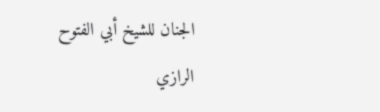الجنان للشيخ أبي الفتوح الرازي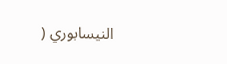النيسابوري (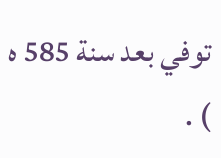توفي بعد سنة 585 ه ) .